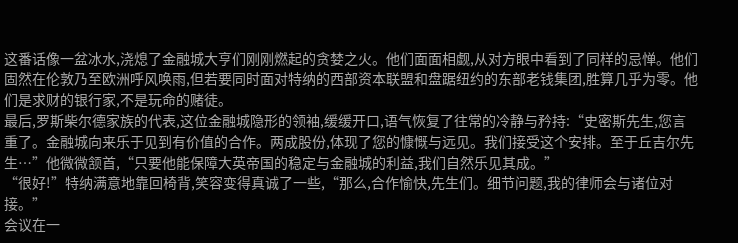这番话像一盆冰水,浇熄了金融城大亨们刚刚燃起的贪婪之火。他们面面相觑,从对方眼中看到了同样的忌惮。他们固然在伦敦乃至欧洲呼风唤雨,但若要同时面对特纳的西部资本联盟和盘踞纽约的东部老钱集团,胜算几乎为零。他们是求财的银行家,不是玩命的赌徒。
最后,罗斯柴尔德家族的代表,这位金融城隐形的领袖,缓缓开口,语气恢复了往常的冷静与矜持:“史密斯先生,您言重了。金融城向来乐于见到有价值的合作。两成股份,体现了您的慷慨与远见。我们接受这个安排。至于丘吉尔先生…”他微微颔首,“只要他能保障大英帝国的稳定与金融城的利益,我们自然乐见其成。”
“很好!”特纳满意地靠回椅背,笑容变得真诚了一些,“那么,合作愉快,先生们。细节问题,我的律师会与诸位对接。”
会议在一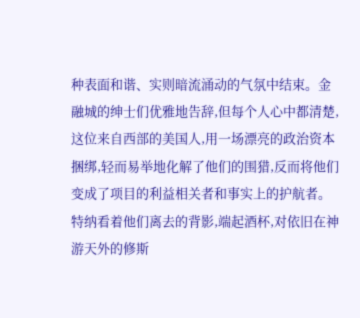种表面和谐、实则暗流涌动的气氛中结束。金融城的绅士们优雅地告辞,但每个人心中都清楚,这位来自西部的美国人,用一场漂亮的政治资本捆绑,轻而易举地化解了他们的围猎,反而将他们变成了项目的利益相关者和事实上的护航者。
特纳看着他们离去的背影,端起酒杯,对依旧在神游天外的修斯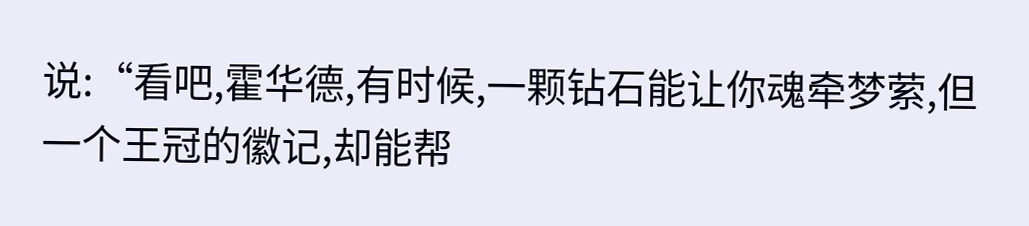说:“看吧,霍华德,有时候,一颗钻石能让你魂牵梦萦,但一个王冠的徽记,却能帮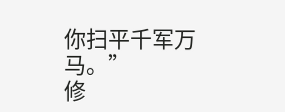你扫平千军万马。”
修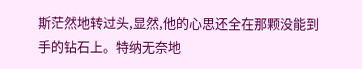斯茫然地转过头,显然,他的心思还全在那颗没能到手的钻石上。特纳无奈地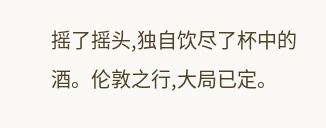摇了摇头,独自饮尽了杯中的酒。伦敦之行,大局已定。